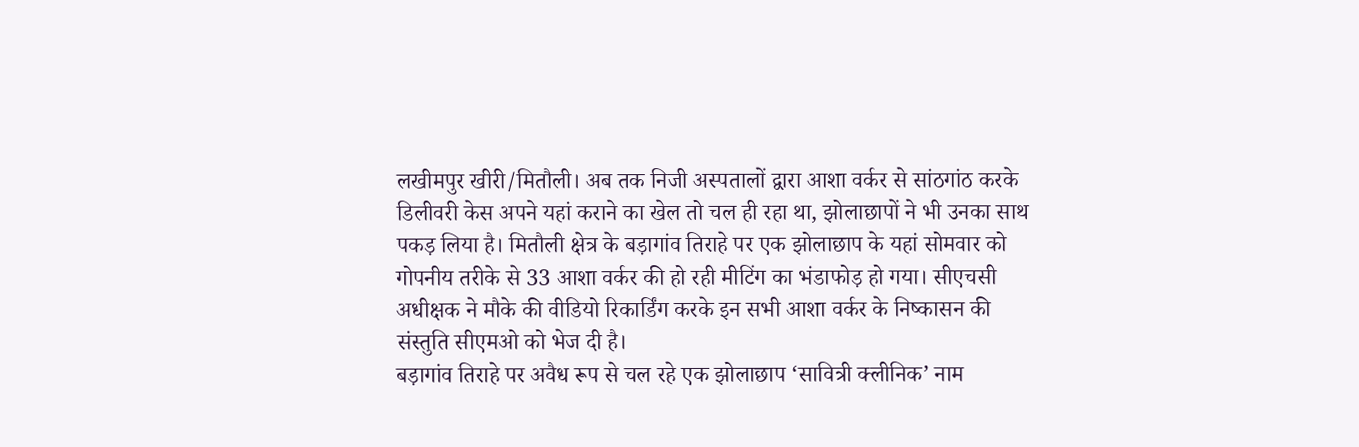लखीमपुर खीरी/मितौली। अब तक निजी अस्पतालों द्वारा आशा वर्कर से सांठगांठ करके डिलीवरी केस अपने यहां कराने का खेल तो चल ही रहा था, झोलाछापों ने भी उनका साथ पकड़ लिया है। मितौली क्षेत्र के बड़ागांव तिराहे पर एक झोलाछाप के यहां सोमवार को गोपनीय तरीके से 33 आशा वर्कर की हो रही मीटिंग का भंडाफोड़ हो गया। सीएचसी अधीक्षक ने मौके की वीडियो रिकार्डिंग करके इन सभी आशा वर्कर के निष्कासन की संस्तुति सीएमओ को भेज दी है।
बड़ागांव तिराहे पर अवैध रूप से चल रहे एक झोलाछाप ‘सावित्री क्लीनिक’ नाम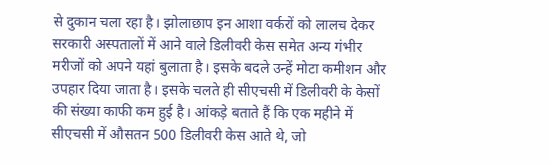से दुकान चला रहा है। झोलाछाप इन आशा वर्करों को लालच देकर सरकारी अस्पतालों में आने वाले डिलीवरी केस समेत अन्य गंभीर मरीजों को अपने यहां बुलाता है। इसके बदले उन्हें मोटा कमीशन और उपहार दिया जाता है। इसके चलते ही सीएचसी में डिलीवरी के केसों की संख्या काफी कम हुई है। आंकड़े बताते हैं कि एक महीने में सीएचसी में औसतन 500 डिलीवरी केस आते थे, जो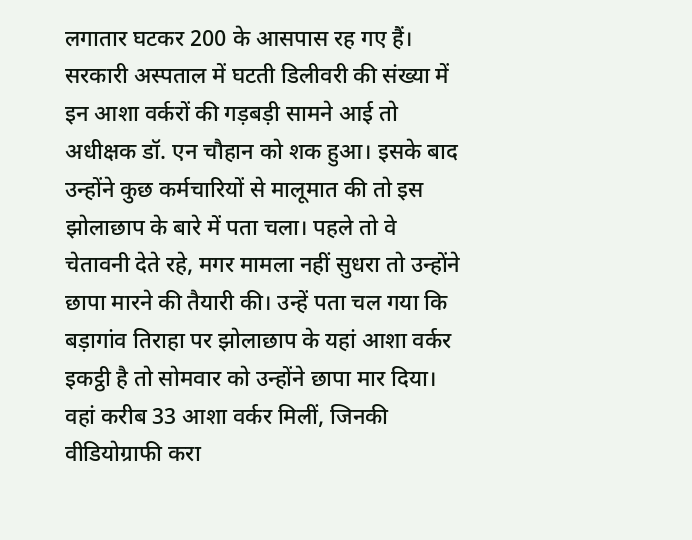लगातार घटकर 200 के आसपास रह गए हैं। सरकारी अस्पताल में घटती डिलीवरी की संख्या में इन आशा वर्करों की गड़बड़ी सामने आई तो अधीक्षक डॉ. एन चौहान को शक हुआ। इसके बाद उन्होंने कुछ कर्मचारियों से मालूमात की तो इस झोलाछाप के बारे में पता चला। पहले तो वे चेतावनी देते रहे, मगर मामला नहीं सुधरा तो उन्होंने छापा मारने की तैयारी की। उन्हें पता चल गया कि बड़ागांव तिराहा पर झोलाछाप के यहां आशा वर्कर इकट्ठी है तो सोमवार को उन्होंने छापा मार दिया। वहां करीब 33 आशा वर्कर मिलीं, जिनकी वीडियोग्राफी करा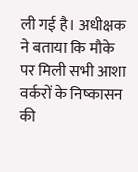ली गई है। अधीक्षक ने बताया कि मौके पर मिली सभी आशा वर्करों के निष्कासन की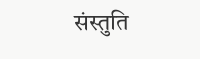संस्तुति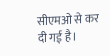सीएमओ से कर दी गई है।